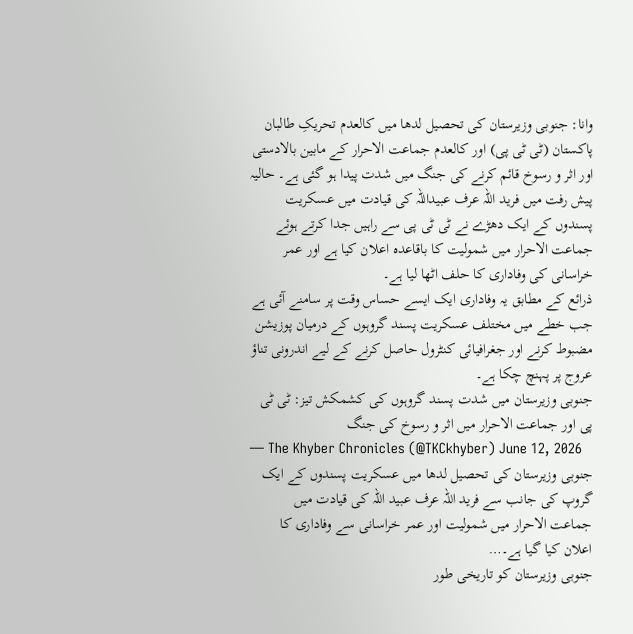وانا: جنوبی وزیرستان کی تحصیل لدھا میں کالعدم تحریکِ طالبان پاکستان (ٹی ٹی پی) اور کالعدم جماعت الاحرار کے مابین بالادستی اور اثر و رسوخ قائم کرنے کی جنگ میں شدت پیدا ہو گئی ہے۔ حالیہ پیش رفت میں فرید اللہ عرف عبیداللہ کی قیادت میں عسکریت پسندوں کے ایک دھڑے نے ٹی ٹی پی سے راہیں جدا کرتے ہوئے جماعت الاحرار میں شمولیت کا باقاعدہ اعلان کیا ہے اور عمر خراسانی کی وفاداری کا حلف اٹھا لیا ہے۔
ذرائع کے مطابق یہ وفاداری ایک ایسے حساس وقت پر سامنے آئی ہے جب خطے میں مختلف عسکریت پسند گروہوں کے درمیان پوزیشن مضبوط کرنے اور جغرافیائی کنٹرول حاصل کرنے کے لیے اندرونی تناؤ عروج پر پہنچ چکا ہے۔
جنوبی وزیرستان میں شدت پسند گروہوں کی کشمکش تیز: ٹی ٹی پی اور جماعت الاحرار میں اثر و رسوخ کی جنگ
— The Khyber Chronicles (@TKCkhyber) June 12, 2026
جنوبی وزیرستان کی تحصیل لدھا میں عسکریت پسندوں کے ایک گروپ کی جانب سے فرید اللہ عرف عبید اللہ کی قیادت میں جماعت الاحرار میں شمولیت اور عمر خراسانی سے وفاداری کا اعلان کیا گیا ہے۔…
جنوبی وزیرستان کو تاریخی طور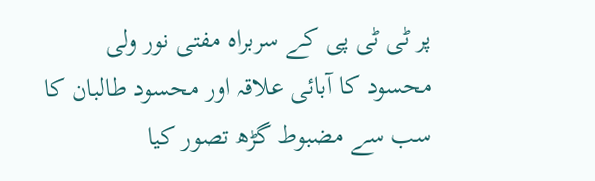پر ٹی ٹی پی کے سربراہ مفتی نور ولی محسود کا آبائی علاقہ اور محسود طالبان کا سب سے مضبوط گڑھ تصور کیا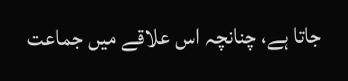جاتا ہے، چنانچہ اس علاقے میں جماعت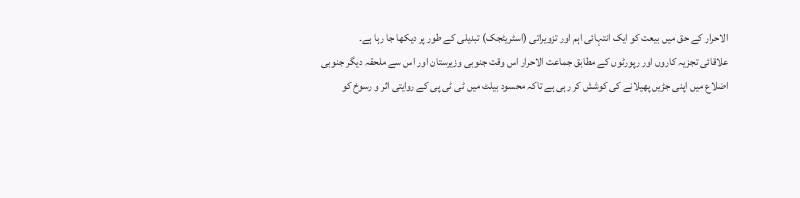الاحرار کے حق میں بیعت کو ایک انتہائی اہم اور تزویراتی (اسٹریٹجک) تبدیلی کے طور پر دیکھا جا رہا ہے۔
علاقائی تجزیہ کاروں اور رپورٹوں کے مطابق جماعت الاحرار اس وقت جنوبی وزیرستان اور اس سے ملحقہ دیگر جنوبی اضلاع میں اپنی جڑیں پھیلانے کی کوشش کر رہی ہے تاکہ محسود بیلٹ میں ٹی ٹی پی کے روایتی اثر و رسوخ کو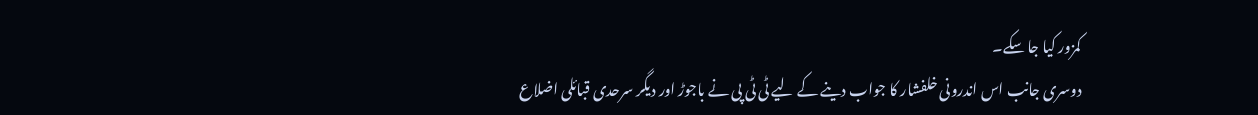کمزور کیا جا سکے۔
دوسری جانب اس اندرونی خلفشار کا جواب دینے کے لیے ٹی ٹی پی نے باجوڑ اور دیگر سرحدی قبائلی اضلاع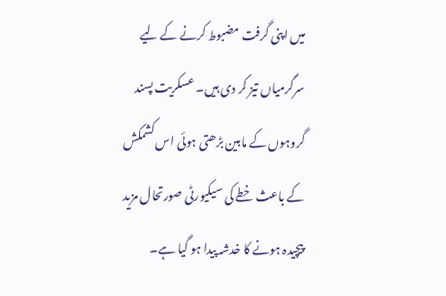میں اپنی گرفت مضبوط کرنے کے لیے سرگرمیاں تیز کر دی ہیں۔ عسکریت پسند گروہوں کے مابین بڑھتی ہوئی اس کشمکش کے باعث خطے کی سیکیورٹی صورتحال مزید پیچیدہ ہونے کا خدشہ پیدا ہو گیا ہے۔